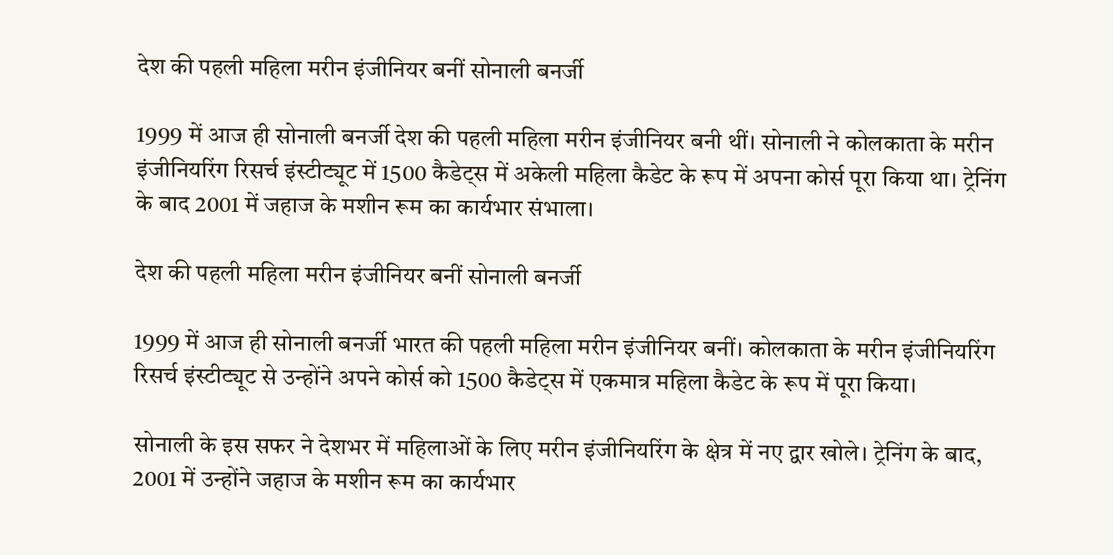देश की पहली महिला मरीन इंजीनियर बनीं सोनाली बनर्जी

1999 में आज ही सोनाली बनर्जी देश की पहली महिला मरीन इंजीनियर बनी थीं। सोनाली ने कोलकाता के मरीन इंजीनियरिंग रिसर्च इंस्टीट्यूट में 1500 कैडेट्स में अकेली महिला कैडेट के रूप में अपना कोर्स पूरा किया था। ट्रेनिंग के बाद 2001 में जहाज के मशीन रूम का कार्यभार संभाला।

देश की पहली महिला मरीन इंजीनियर बनीं सोनाली बनर्जी

1999 में आज ही सोनाली बनर्जी भारत की पहली महिला मरीन इंजीनियर बनीं। कोलकाता के मरीन इंजीनियरिंग रिसर्च इंस्टीट्यूट से उन्होंने अपने कोर्स को 1500 कैडेट्स में एकमात्र महिला कैडेट के रूप में पूरा किया।

सोनाली के इस सफर ने देशभर में महिलाओं के लिए मरीन इंजीनियरिंग के क्षेत्र में नए द्वार खोले। ट्रेनिंग के बाद, 2001 में उन्होंने जहाज के मशीन रूम का कार्यभार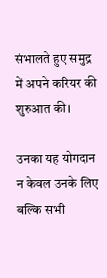संभालते हुए समुद्र में अपने करियर की शुरुआत की।

उनका यह योगदान न केवल उनके लिए बल्कि सभी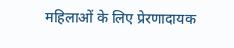महिलाओं के लिए प्रेरणादायक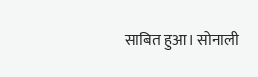साबित हुआ। सोनाली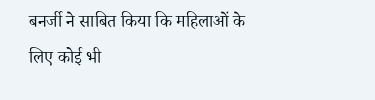बनर्जी ने साबित किया कि महिलाओं के लिए कोई भी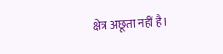क्षेत्र अछूता नहीं है।